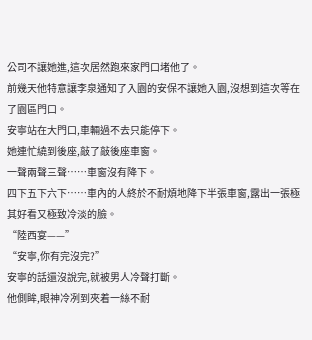公司不讓她進,這次居然跑來家門口堵他了。
前幾天他特意讓李泉通知了入園的安保不讓她入園,沒想到這次等在了園區門口。
安寧站在大門口,車輛過不去只能停下。
她連忙繞到後座,敲了敲後座車窗。
一聲兩聲三聲……車窗沒有降下。
四下五下六下……車內的人終於不耐煩地降下半張車窗,露出一張極其好看又極致冷淡的臉。
“陸西宴——”
“安寧,你有完沒完?”
安寧的話還沒說完,就被男人冷聲打斷。
他側眸,眼神冷冽到夾着一絲不耐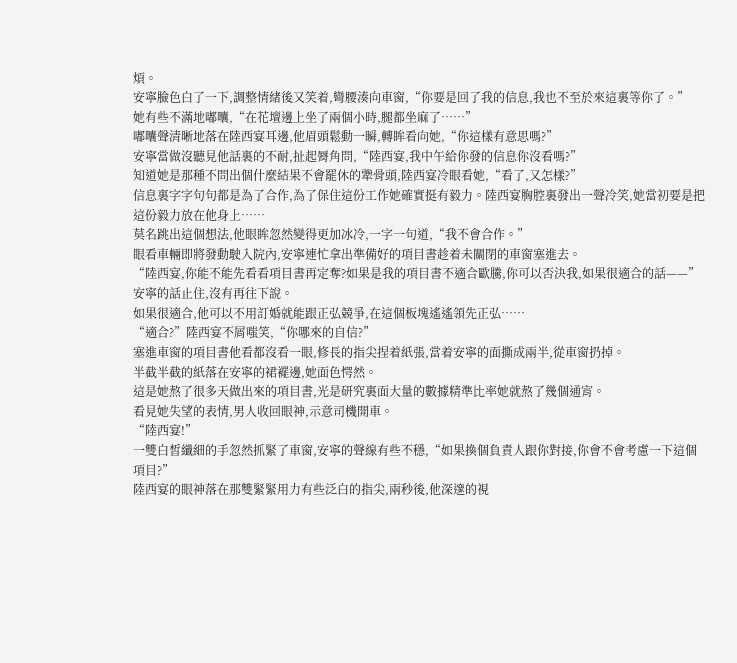煩。
安寧臉色白了一下,調整情緒後又笑着,彎腰湊向車窗,“你要是回了我的信息,我也不至於來這裏等你了。”
她有些不滿地嘟囔,“在花壇邊上坐了兩個小時,腿都坐麻了……”
嘟囔聲清晰地落在陸西宴耳邊,他眉頭鬆動一瞬,轉眸看向她,“你這樣有意思嗎?”
安寧當做沒聽見他話裏的不耐,扯起脣角問,“陸西宴,我中午給你發的信息你沒看嗎?”
知道她是那種不問出個什麼結果不會罷休的犟骨頭,陸西宴冷眼看她,“看了,又怎樣?”
信息裏字字句句都是為了合作,為了保住這份工作她確實挺有毅力。陸西宴胸腔裏發出一聲冷笑,她當初要是把這份毅力放在他身上……
莫名跳出這個想法,他眼眸忽然變得更加冰冷,一字一句道,“我不會合作。”
眼看車輛即將發動駛入院內,安寧連忙拿出準備好的項目書趁着未關閉的車窗塞進去。
“陸西宴,你能不能先看看項目書再定奪?如果是我的項目書不適合歐騰,你可以否決我,如果很適合的話——”
安寧的話止住,沒有再往下說。
如果很適合,他可以不用訂婚就能跟正弘競爭,在這個板塊遙遙領先正弘……
“適合?”陸西宴不屑嗤笑,“你哪來的自信?”
塞進車窗的項目書他看都沒看一眼,修長的指尖捏着紙張,當着安寧的面撕成兩半,從車窗扔掉。
半截半截的紙落在安寧的裙襬邊,她面色愕然。
這是她熬了很多天做出來的項目書,光是研究裏面大量的數據精準比率她就熬了幾個通宵。
看見她失望的表情,男人收回眼神,示意司機開車。
“陸西宴!”
一雙白皙纖細的手忽然抓緊了車窗,安寧的聲線有些不穩,“如果換個負責人跟你對接,你會不會考慮一下這個項目?”
陸西宴的眼神落在那雙緊緊用力有些泛白的指尖,兩秒後,他深邃的視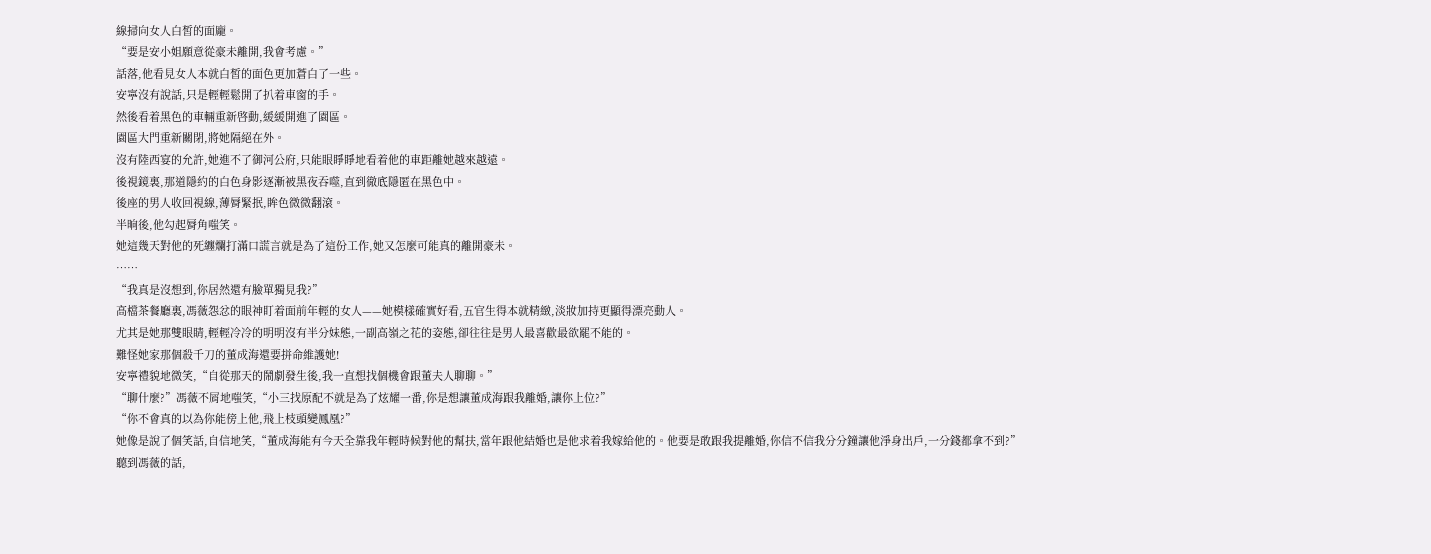線掃向女人白皙的面龐。
“要是安小姐願意從豪未離開,我會考慮。”
話落,他看見女人本就白皙的面色更加蒼白了一些。
安寧沒有說話,只是輕輕鬆開了扒着車窗的手。
然後看着黑色的車輛重新啓動,緩緩開進了園區。
園區大門重新關閉,將她隔絕在外。
沒有陸西宴的允許,她進不了御河公府,只能眼睜睜地看着他的車距離她越來越遠。
後視鏡裏,那道隱約的白色身影逐漸被黑夜吞噬,直到徹底隱匿在黑色中。
後座的男人收回視線,薄脣緊抿,眸色微微翻滾。
半晌後,他勾起脣角嗤笑。
她這幾天對他的死纏爛打滿口謊言就是為了這份工作,她又怎麼可能真的離開豪未。
……
“我真是沒想到,你居然還有臉單獨見我?”
高檔茶餐廳裏,馮薇怨忿的眼神盯着面前年輕的女人——她模樣確實好看,五官生得本就精緻,淡妝加持更顯得漂亮動人。
尤其是她那雙眼睛,輕輕冷冷的明明沒有半分妹態,一副高嶺之花的姿態,卻往往是男人最喜歡最欲罷不能的。
難怪她家那個殺千刀的董成海還要拼命維護她!
安寧禮貌地微笑,“自從那天的鬧劇發生後,我一直想找個機會跟董夫人聊聊。”
“聊什麼?”馮薇不屑地嗤笑,“小三找原配不就是為了炫耀一番,你是想讓董成海跟我離婚,讓你上位?”
“你不會真的以為你能傍上他,飛上枝頭變鳳凰?”
她像是說了個笑話,自信地笑,“董成海能有今天全靠我年輕時候對他的幫扶,當年跟他結婚也是他求着我嫁給他的。他要是敢跟我提離婚,你信不信我分分鐘讓他淨身出戶,一分錢都拿不到?”
聽到馮薇的話,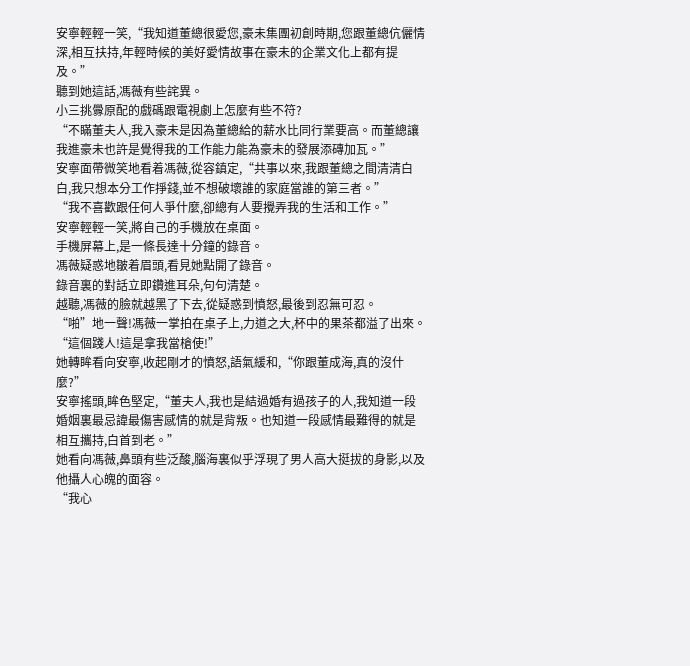安寧輕輕一笑,“我知道董總很愛您,豪未集團初創時期,您跟董總伉儷情深,相互扶持,年輕時候的美好愛情故事在豪未的企業文化上都有提及。”
聽到她這話,馮薇有些詫異。
小三挑釁原配的戲碼跟電視劇上怎麼有些不符?
“不瞞董夫人,我入豪未是因為董總給的薪水比同行業要高。而董總讓我進豪未也許是覺得我的工作能力能為豪未的發展添磚加瓦。”
安寧面帶微笑地看着馮薇,從容鎮定,“共事以來,我跟董總之間清清白白,我只想本分工作掙錢,並不想破壞誰的家庭當誰的第三者。”
“我不喜歡跟任何人爭什麼,卻總有人要攪弄我的生活和工作。”
安寧輕輕一笑,將自己的手機放在桌面。
手機屏幕上,是一條長達十分鐘的錄音。
馮薇疑惑地皺着眉頭,看見她點開了錄音。
錄音裏的對話立即鑽進耳朵,句句清楚。
越聽,馮薇的臉就越黑了下去,從疑惑到憤怒,最後到忍無可忍。
“啪”地一聲!馮薇一掌拍在桌子上,力道之大,杯中的果茶都溢了出來。
“這個踐人!這是拿我當槍使!”
她轉眸看向安寧,收起剛才的憤怒,語氣緩和,“你跟董成海,真的沒什麼?”
安寧搖頭,眸色堅定,“董夫人,我也是結過婚有過孩子的人,我知道一段婚姻裏最忌諱最傷害感情的就是背叛。也知道一段感情最難得的就是相互攜持,白首到老。”
她看向馮薇,鼻頭有些泛酸,腦海裏似乎浮現了男人高大挺拔的身影,以及他攝人心魄的面容。
“我心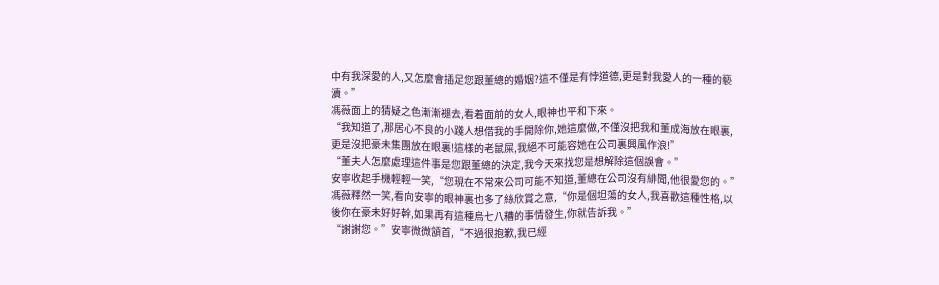中有我深愛的人,又怎麼會插足您跟董總的婚姻?這不僅是有悖道德,更是對我愛人的一種的褻瀆。”
馮薇面上的猜疑之色漸漸褪去,看着面前的女人,眼神也平和下來。
“我知道了,那居心不良的小踐人想借我的手開除你,她這麼做,不僅沒把我和董成海放在眼裏,更是沒把豪未集團放在眼裏!這樣的老鼠屎,我絕不可能容她在公司裏興風作浪!”
“董夫人怎麼處理這件事是您跟董總的決定,我今天來找您是想解除這個誤會。”
安寧收起手機輕輕一笑,“您現在不常來公司可能不知道,董總在公司沒有緋聞,他很愛您的。”
馮薇釋然一笑,看向安寧的眼神裏也多了絲欣賞之意,“你是個坦蕩的女人,我喜歡這種性格,以後你在豪未好好幹,如果再有這種烏七八糟的事情發生,你就告訴我。”
“謝謝您。”安寧微微頷首,“不過很抱歉,我已經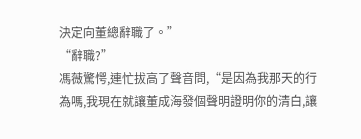決定向董總辭職了。”
“辭職?”
馮薇驚愕,連忙拔高了聲音問,“是因為我那天的行為嗎,我現在就讓董成海發個聲明證明你的清白,讓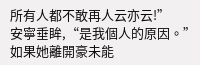所有人都不敢再人云亦云!”
安寧垂眸,“是我個人的原因。”
如果她離開豪未能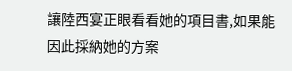讓陸西宴正眼看看她的項目書,如果能因此採納她的方案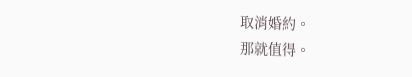取消婚約。
那就值得。